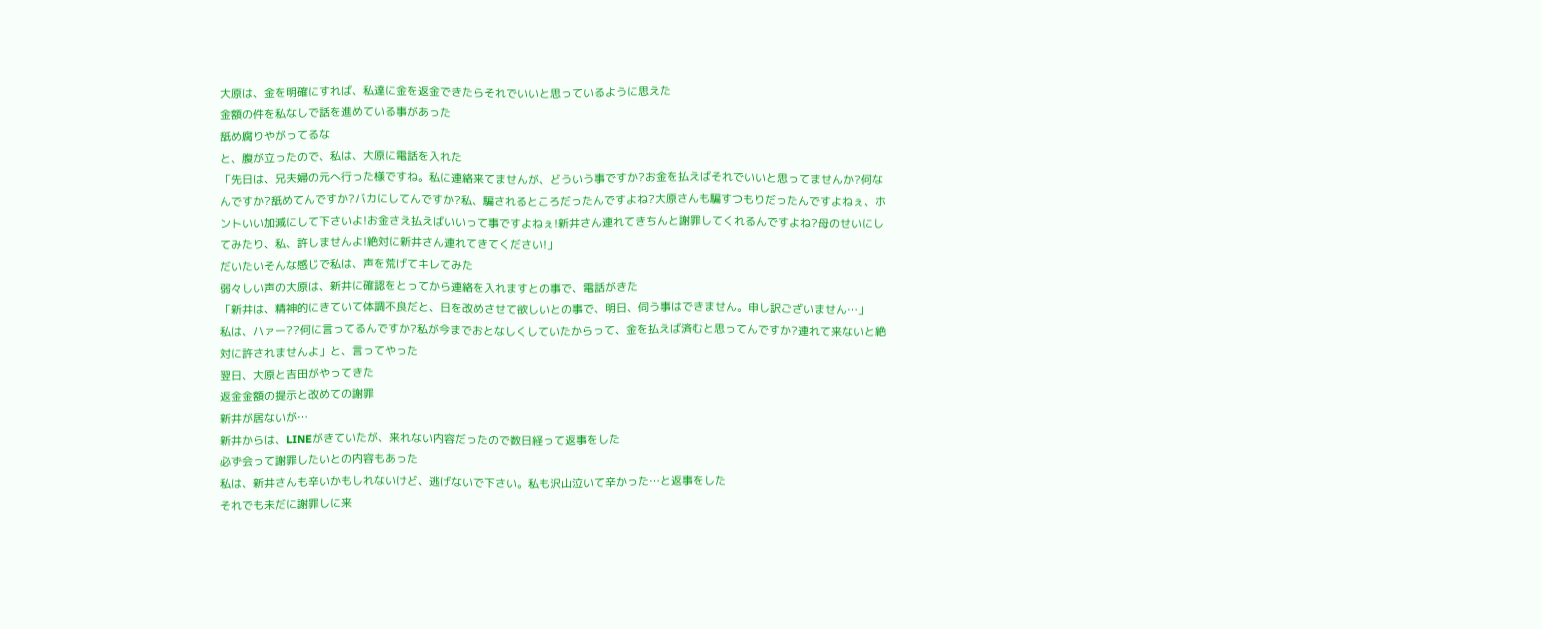大原は、金を明確にすれば、私達に金を返金できたらそれでいいと思っているように思えた
金額の件を私なしで話を進めている事があった
舐め腐りやがってるな
と、腹が立ったので、私は、大原に電話を入れた
「先日は、兄夫婦の元へ行った様ですね。私に連絡来てませんが、どういう事ですか?お金を払えばそれでいいと思ってませんか?何なんですか?舐めてんですか?バカにしてんですか?私、騙されるところだったんですよね?大原さんも騙すつもりだったんですよねぇ、ホントいい加減にして下さいよ!お金さえ払えばいいって事ですよねぇ!新井さん連れてきちんと謝罪してくれるんですよね?母のせいにしてみたり、私、許しませんよ!絶対に新井さん連れてきてください!」
だいたいそんな感じで私は、声を荒げてキレてみた
弱々しい声の大原は、新井に確認をとってから連絡を入れますとの事で、電話がきた
「新井は、精神的にきていて体調不良だと、日を改めさせて欲しいとの事で、明日、伺う事はできません。申し訳ございません…」
私は、ハァー??何に言ってるんですか?私が今までおとなしくしていたからって、金を払えば済むと思ってんですか?連れて来ないと絶対に許されませんよ」と、言ってやった
翌日、大原と吉田がやってきた
返金金額の提示と改めての謝罪
新井が居ないが…
新井からは、LINEがきていたが、来れない内容だったので数日経って返事をした
必ず会って謝罪したいとの内容もあった
私は、新井さんも辛いかもしれないけど、逃げないで下さい。私も沢山泣いて辛かった…と返事をした
それでも未だに謝罪しに来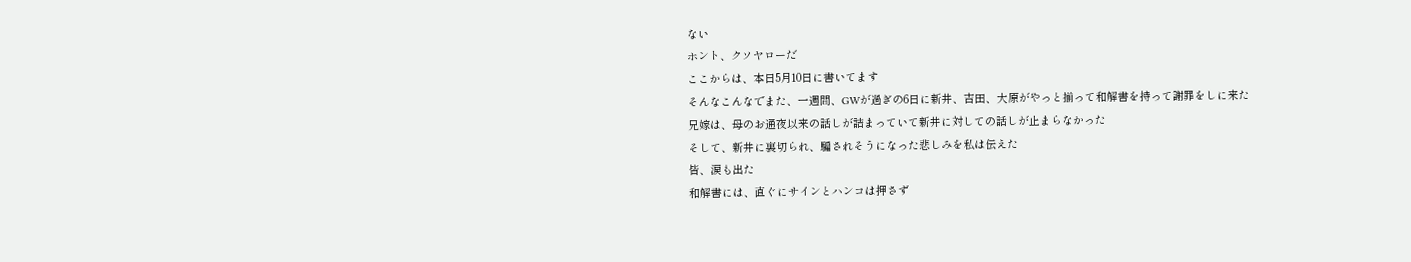ない
ホント、クソヤローだ
ここからは、本日5月10日に書いてます
そんなこんなでまた、一週間、GWが過ぎの6日に新井、吉田、大原がやっと揃って和解書を持って謝罪をしに来た
兄嫁は、母のお通夜以来の話しが詰まっていて新井に対しての話しが止まらなかった
そして、新井に裏切られ、騙されそうになった悲しみを私は伝えた
皆、涙も出た
和解書には、直ぐにサインとハンコは押さず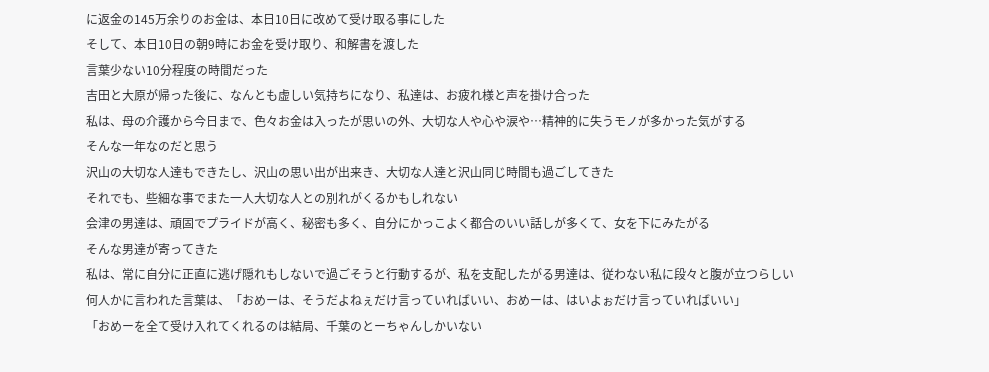に返金の145万余りのお金は、本日10日に改めて受け取る事にした
そして、本日10日の朝9時にお金を受け取り、和解書を渡した
言葉少ない10分程度の時間だった
吉田と大原が帰った後に、なんとも虚しい気持ちになり、私達は、お疲れ様と声を掛け合った
私は、母の介護から今日まで、色々お金は入ったが思いの外、大切な人や心や涙や…精神的に失うモノが多かった気がする
そんな一年なのだと思う
沢山の大切な人達もできたし、沢山の思い出が出来き、大切な人達と沢山同じ時間も過ごしてきた
それでも、些細な事でまた一人大切な人との別れがくるかもしれない
会津の男達は、頑固でプライドが高く、秘密も多く、自分にかっこよく都合のいい話しが多くて、女を下にみたがる
そんな男達が寄ってきた
私は、常に自分に正直に逃げ隠れもしないで過ごそうと行動するが、私を支配したがる男達は、従わない私に段々と腹が立つらしい
何人かに言われた言葉は、「おめーは、そうだよねぇだけ言っていればいい、おめーは、はいよぉだけ言っていればいい」
「おめーを全て受け入れてくれるのは結局、千葉のとーちゃんしかいない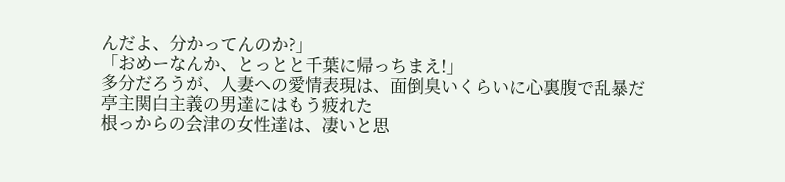んだよ、分かってんのか?」
「おめーなんか、とっとと千葉に帰っちまえ!」
多分だろうが、人妻への愛情表現は、面倒臭いくらいに心裏腹で乱暴だ
亭主関白主義の男達にはもう疲れた
根っからの会津の女性達は、凄いと思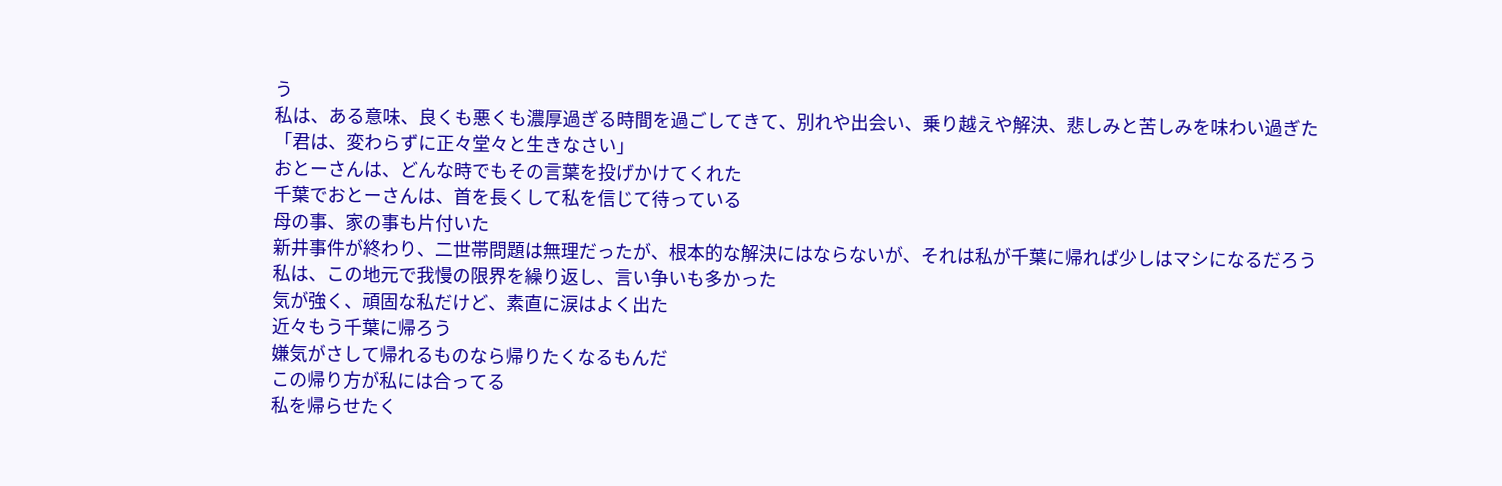う
私は、ある意味、良くも悪くも濃厚過ぎる時間を過ごしてきて、別れや出会い、乗り越えや解決、悲しみと苦しみを味わい過ぎた
「君は、変わらずに正々堂々と生きなさい」
おとーさんは、どんな時でもその言葉を投げかけてくれた
千葉でおとーさんは、首を長くして私を信じて待っている
母の事、家の事も片付いた
新井事件が終わり、二世帯問題は無理だったが、根本的な解決にはならないが、それは私が千葉に帰れば少しはマシになるだろう
私は、この地元で我慢の限界を繰り返し、言い争いも多かった
気が強く、頑固な私だけど、素直に涙はよく出た
近々もう千葉に帰ろう
嫌気がさして帰れるものなら帰りたくなるもんだ
この帰り方が私には合ってる
私を帰らせたく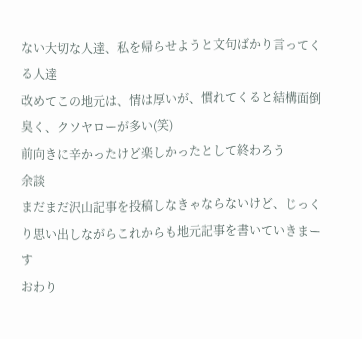ない大切な人達、私を帰らせようと文句ばかり言ってくる人達
改めてこの地元は、情は厚いが、慣れてくると結構面倒臭く、クソヤローが多い(笑)
前向きに辛かったけど楽しかったとして終わろう
余談
まだまだ沢山記事を投稿しなきゃならないけど、じっくり思い出しながらこれからも地元記事を書いていきまーす
おわり